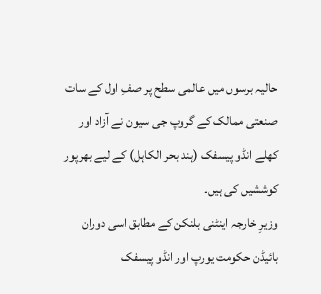حالیہ برسوں میں عالمی سطح پر صفِ اول کے سات صنعتی ممالک کے گروپ جی سیون نے آزاد اور کھلے انڈو پیسفک (ہند بحر الکاہل) کے لیے بھرپور کوششیں کی ہیں۔
وزیرِ خارجہ اینٹنی بلنکن کے مطابق اسی دوران بائیڈن حکومت یورپ اور انڈو پیسفک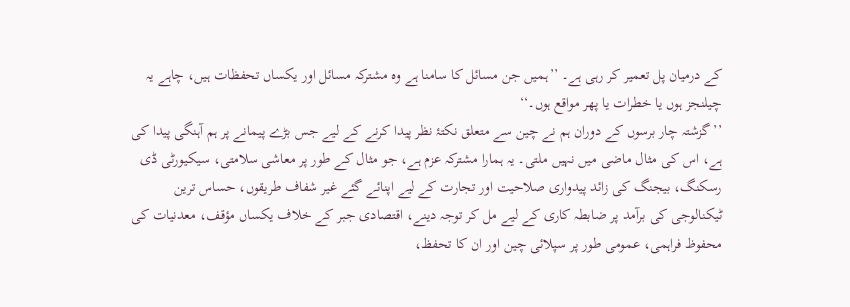کے درمیان پل تعمیر کر رہی ہے۔ ’’ہمیں جن مسائل کا سامنا ہے وہ مشترکہ مسائل اور یکساں تحفظات ہیں، چاہے یہ چیلنجز ہوں یا خطرات یا پھر مواقع ہوں۔‘‘
’’گزشتہ چار برسوں کے دوران ہم نے چین سے متعلق نکتۂ نظر پیدا کرنے کے لیے جس بڑے پیمانے پر ہم آہنگی پیدا کی ہے، اس کی مثال ماضی میں نہیں ملتی۔ یہ ہمارا مشترکہ عزم ہے، جو مثال کے طور پر معاشی سلامتی، سیکیورٹی ڈی رسکنگ، بیجنگ کی زائد پیدواری صلاحیت اور تجارت کے لیے اپنائے گئے غیر شفاف طریقوں، حساس ترین ٹیکنالوجی کی برآمد پر ضابطہ کاری کے لیے مل کر توجہ دینے، اقتصادی جبر کے خلاف یکساں مؤقف، معدنیات کی محفوظ فراہمی، عمومی طور پر سپلائی چین اور ان کا تحفظ،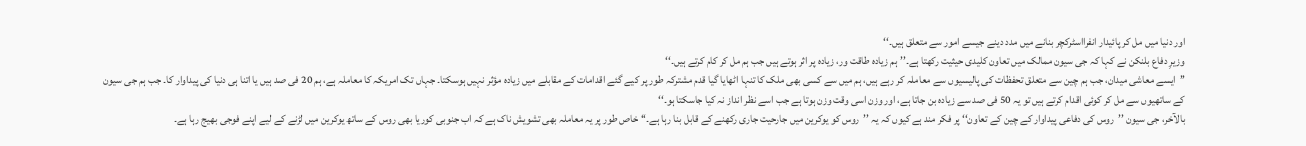اور دنیا میں مل کر پائیدار انفرااسٹرکچر بنانے میں مدد دینے جیسے امور سے متعلق ہیں۔‘‘
وزیرِ دفاع بلنکن نے کہا کہ جی سیون ممالک میں تعاون کلیدی حیثیت رکھتا ہے۔’’ہم زیادہ طاقت ور، زیادہ پر اثر ہوتے ہیں جب ہم مل کر کام کرتے ہیں۔‘‘
’’ایسے معاشی میدان، جب ہم چین سے متعلق تحفظات کی پالیسیوں سے معاملہ کر رہے ہیں، ہم میں سے کسی بھی ملک کا تنہا اٹھایا گیا قدم مشترکہ طور پر کیے گئے اقدامات کے مقابلے میں زیادہ مؤثر نہیں ہوسکتا۔ جہاں تک امریکہ کا معاملہ ہے، ہم 20 فی صد ہیں یا اتنا ہی دنیا کی پیداوار کا۔ جب ہم جی سیون کے ساتھیوں سے مل کر کوئی اقدام کرتے ہیں تو یہ 50 فی صد سے زیادہ بن جاتا ہے، اور وزن اسی وقت وزن ہوتا ہے جب اسے نظر انداز نہ کیا جاسکتا ہو۔‘‘
بالآخر، جی سیون ’’روس کی دفاعی پیداوار کے چین کے تعاون‘‘ پر فکر مند ہے کیوں کہ یہ ’’روس کو یوکرین میں جارحیت جاری رکھنے کے قابل بنا رہا ہے۔‘‘ خاص طور پر یہ معاملہ بھی تشویش ناک ہے کہ اب جنوبی کوریا بھی روس کے ساتھ یوکرین میں لڑنے کے لیے اپنے فوجی بھیج رہا ہے۔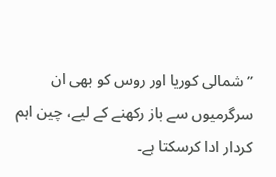’’شمالی کوریا اور روس کو بھی ان سرگرمیوں سے باز رکھنے کے لیے، چین اہم کردار ادا کرسکتا ہے۔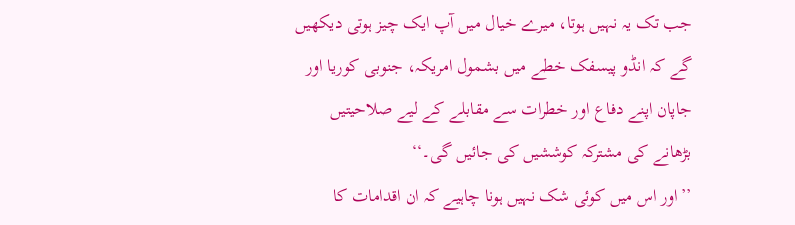جب تک یہ نہیں ہوتا، میرے خیال میں آپ ایک چیز ہوتی دیکھیں گے کہ انڈو پیسفک خطے میں بشمول امریکہ، جنوبی کوریا اور جاپان اپنے دفاع اور خطرات سے مقابلے کے لیے صلاحیتیں بڑھانے کی مشترکہ کوششیں کی جائیں گی۔‘‘
’’اور اس میں کوئی شک نہیں ہونا چاہیے کہ ان اقدامات کا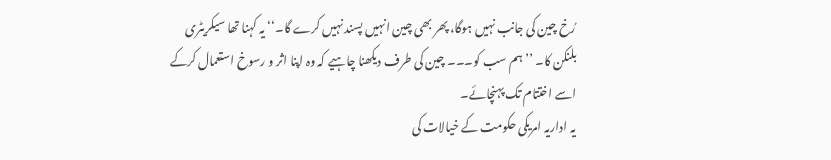رُخ چین کی جانب نہیں ہوگا، پھر بھی چین انہیں پسند نہیں کرے گا۔‘‘ یہ کہنا تھا سیکریٹری بلنکن کا۔ ’’ہم سب کو۔۔۔ چین کی طرف دیکھنا چاہیے کہ وہ اپنا اثر و رسوخ استعمال کرکے اسے اختتام تک پہنچائے۔
یہ اداریہ امریکی حکومت کے خیالات کی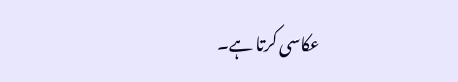عکاسی کرتا ہے۔